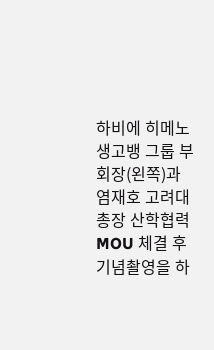하비에 히메노 생고뱅 그룹 부회장(왼쪽)과 염재호 고려대 총장 산학협력 MOU 체결 후 기념촬영을 하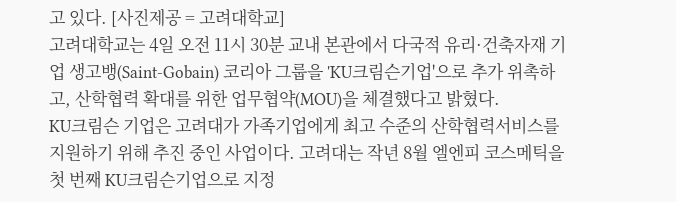고 있다. [사진제공 = 고려대학교]
고려대학교는 4일 오전 11시 30분 교내 본관에서 다국적 유리·건축자재 기업 생고뱅(Saint-Gobain) 코리아 그룹을 'KU크림슨기업'으로 추가 위촉하고, 산학협력 확대를 위한 업무협약(MOU)을 체결했다고 밝혔다.
KU크림슨 기업은 고려대가 가족기업에게 최고 수준의 산학협력서비스를 지원하기 위해 추진 중인 사업이다. 고려대는 작년 8월 엘엔피 코스메틱을 첫 번째 KU크림슨기업으로 지정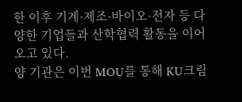한 이후 기계·제조·바이오·전자 등 다양한 기업들과 산학협력 활동을 이어오고 있다.
양 기관은 이번 MOU를 통해 KU크림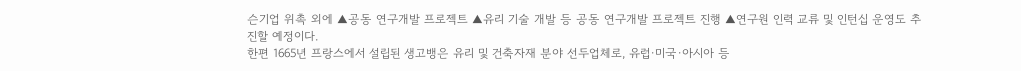슨기업 위촉 외에 ▲공동 연구개발 프로젝트 ▲유리 기술 개발 등 공동 연구개발 프로젝트 진행 ▲연구원 인력 교류 및 인턴십 운영도 추진할 예정이다.
한편 1665년 프랑스에서 설립된 생고뱅은 유리 및 건축자재 분야 선두업체로, 유럽·미국·아시아 등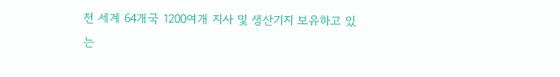전 세계 64개국 1200여개 지사 및 생산기지 보유하고 있는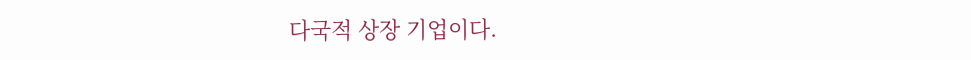다국적 상장 기업이다.